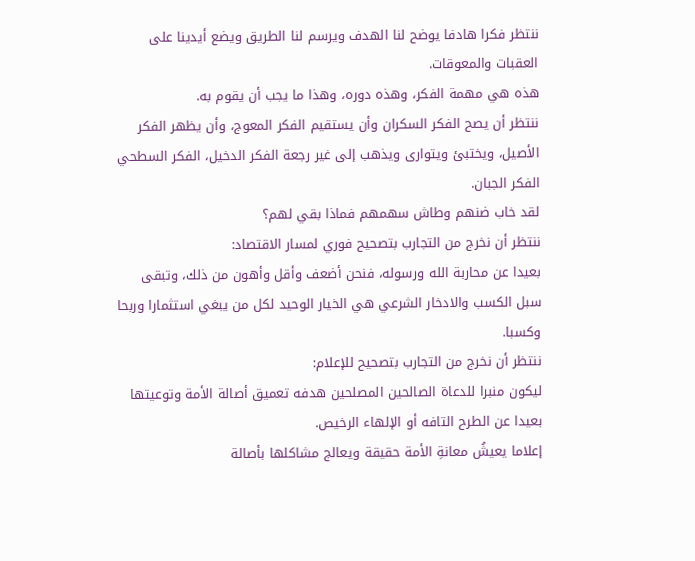ننتظر فكرا هادفا يوضح لنا الهدف ويرسم لنا الطريق ويضع أيدينا على العقبات والمعوقات.
هذه هي مهمة الفكر، وهذه دوره، وهذا ما يجب أن يقوم به.
ننتظر أن يصح الفكر السكران وأن يستقيم الفكر المعوج، وأن يظهر الفكر الأصيل، ويختبئ ويتوارى ويذهب إلى غير رجعة الفكر الدخيل، الفكر السطحي الفكر الجبان.
لقد خاب ضنهم وطاش سهمهم فماذا بقي لهم؟
ننتظر أن نخرج من التجارب بتصحيح فوري لمسار الاقتصاد:
بعيدا عن محاربة الله ورسوله، فنحن أضعف وأقل وأهون من ذلك، وتبقى سبل الكسب والادخار الشرعي هي الخيار الوحيد لكل من يبغي استثمارا وربحا وكسبا.
ننتظر أن نخرج من التجارب بتصحيح للإعلام:
ليكون منبرا للدعاة الصالحين المصلحين هدفه تعميق أصالة الأمة وتوعيتها بعيدا عن الطرح التافه أو الإلهاء الرخيص.
إعلاما يعيشُ معانةِ الأمة حقيقة ويعالج مشاكلها بأصالة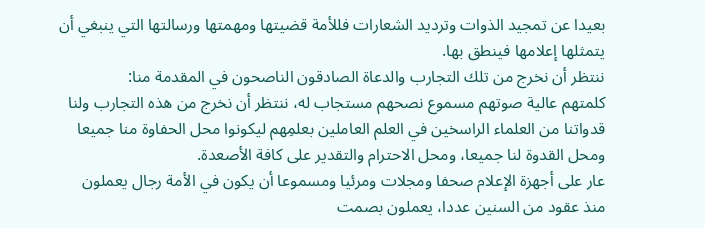بعيدا عن تمجيد الذوات وترديد الشعارات فللأمة قضيتها ومهمتها ورسالتها التي ينبغي أن يتمثلها إعلامها فينطق بها.
ننتظر أن نخرج من تلك التجارب والدعاة الصادقون الناصحون في المقدمة منا:
كلمتهم عالية صوتهم مسموع نصحهم مستجاب له، ننتظر أن نخرج من هذه التجارب ولنا قدواتنا من العلماء الراسخين في العلم العاملين بعلمِهم ليكونوا محل الحفاوة منا جميعا ومحل القدوة لنا جميعا، ومحل الاحترام والتقدير على كافة الأصعدة.
عار على أجهزة الإعلام صحفا ومجلات ومرئيا ومسموعا أن يكون في الأمة رجال يعملون منذ عقود من السنين عددا، يعملون بصمت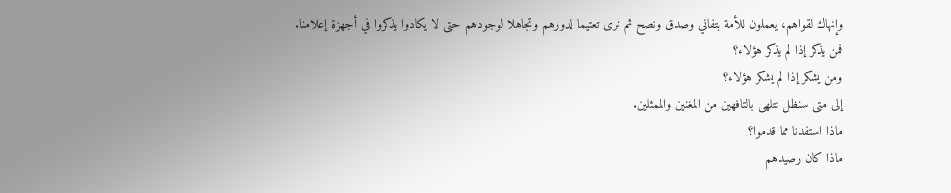وإنهاك لقواهم، يعملون للأمة بتفاني وصدق ونصح ثم نرى تعتيما لدورهم وتجاهلا لوجودهم حتى لا يكادوا يذكروا في أجهزة إعلامنا.
فمن يذكر إذا لم يذكر هؤلاء؟
ومن يشكر إذا لم يشكر هؤلاء؟
إلى متى سنظل نتلهى بالتافهين من المغنين والممثلين.
ماذا استفدنا مما قدموا؟
ماذا كان رصيدهم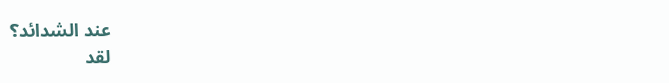عند الشدائد؟
لقد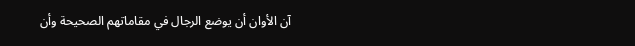آن الأوان أن يوضع الرجال في مقاماتهم الصحيحة وأن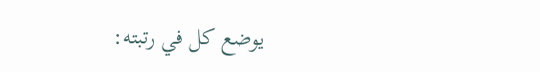يوضع كل في رتبته: